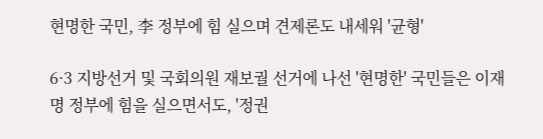현명한 국민, 李 정부에 힘 실으며 견제론도 내세워 '균형'

6·3 지방선거 및 국회의원 재보궐 선거에 나선 '현명한' 국민들은 이재명 정부에 힘을 실으면서도, '정권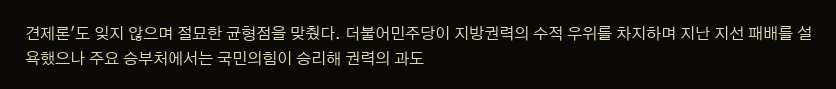견제론'도 잊지 않으며 절묘한 균형점을 맞췄다. 더불어민주당이 지방권력의 수적 우위를 차지하며 지난 지선 패배를 설욕했으나 주요 승부처에서는 국민의힘이 승리해 권력의 과도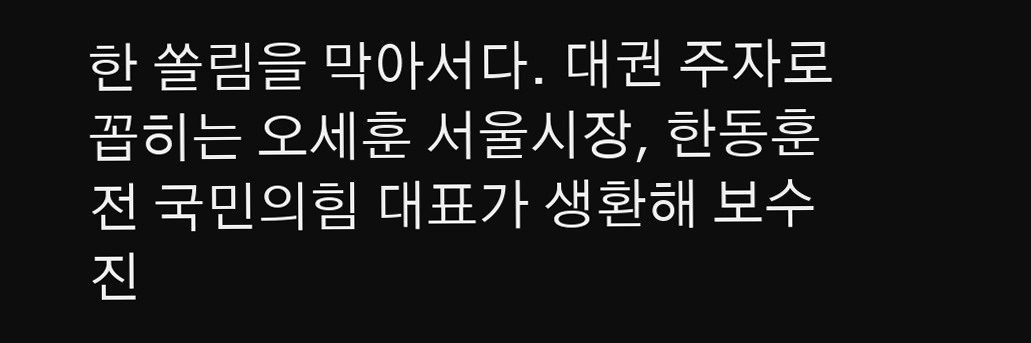한 쏠림을 막아서다. 대권 주자로 꼽히는 오세훈 서울시장, 한동훈 전 국민의힘 대표가 생환해 보수 진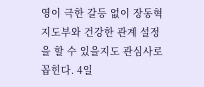영이 극한 갈등 없이 장동혁 지도부와 건강한 관계 설정을 할 수 있을지도 관심사로 꼽힌다. 4일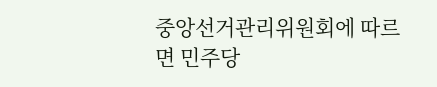중앙선거관리위원회에 따르면 민주당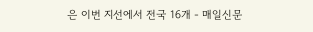은 이번 지선에서 전국 16개 - 매일신문